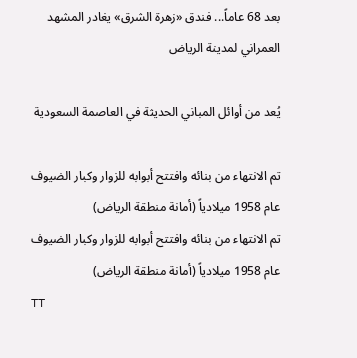بعد 68 عاماً... فندق «زهرة الشرق» يغادر المشهد العمراني لمدينة الرياض

يُعد من أوائل المباني الحديثة في العاصمة السعودية

تم الانتهاء من بنائه وافتتح أبوابه للزوار وكبار الضيوف عام 1958 ميلادياً (أمانة منطقة الرياض)
تم الانتهاء من بنائه وافتتح أبوابه للزوار وكبار الضيوف عام 1958 ميلادياً (أمانة منطقة الرياض)
TT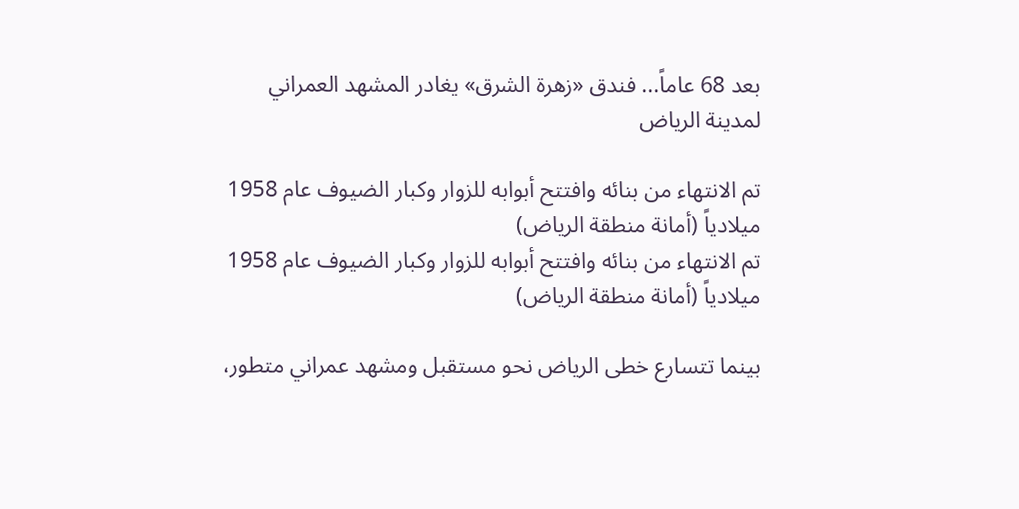بعد 68 عاماً... فندق «زهرة الشرق» يغادر المشهد العمراني لمدينة الرياض

تم الانتهاء من بنائه وافتتح أبوابه للزوار وكبار الضيوف عام 1958 ميلادياً (أمانة منطقة الرياض)
تم الانتهاء من بنائه وافتتح أبوابه للزوار وكبار الضيوف عام 1958 ميلادياً (أمانة منطقة الرياض)

بينما تتسارع خطى الرياض نحو مستقبل ومشهد عمراني متطور،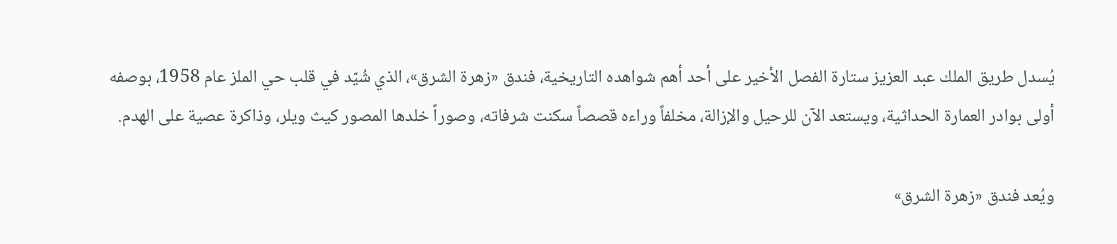يُسدل طريق الملك عبد العزيز ستارة الفصل الأخير على أحد أهم شواهده التاريخية، فندق «زهرة الشرق»، الذي شُيّد في قلب حي الملز عام 1958، بوصفه أولى بوادر العمارة الحداثية، ويستعد الآن للرحيل والإزالة، مخلفاً وراءه قصصاً سكنت شرفاته، وصوراً خلدها المصور كيث ويلر، وذاكرة عصية على الهدم.

ويُعد فندق «زهرة الشرق»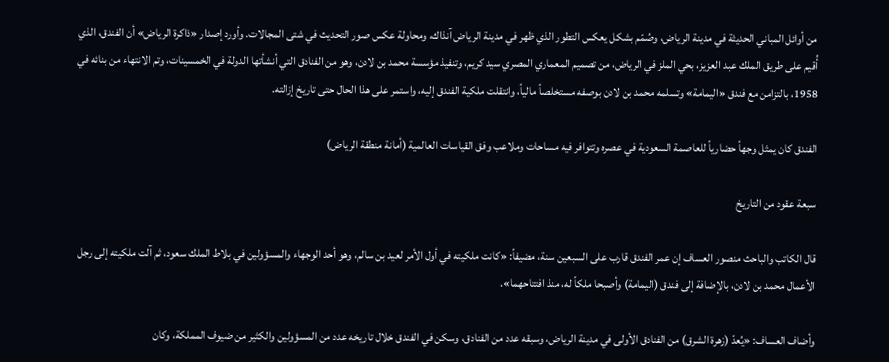من أوائل المباني الحديثة في مدينة الرياض، وصُمّم بشكل يعكس التطور الذي ظهر في مدينة الرياض آنذاك، ومحاولة عكس صور التحديث في شتى المجالات. وأورد إصدار «ذاكرة الرياض» أن الفندق، الذي أُقيم على طريق الملك عبد العزيز، بحي الملز في الرياض، من تصميم المعماري المصري سيد كريم، وتنفيذ مؤسسة محمد بن لادن، وهو من الفنادق التي أنشأتها الدولة في الخمسينات، وتم الانتهاء من بنائه في 1958، بالتزامن مع فندق «اليمامة» وتسلمه محمد بن لادن بوصفه مستخلصاً مالياً، وانتقلت ملكية الفندق إليه، واستمر على هذا الحال حتى تاريخ إزالته.

الفندق كان يمثل وجهاً حضارياً للعاصمة السعودية في عصره وتتوافر فيه مساحات وملاعب وفق القياسات العالمية (أمانة منطقة الرياض)

سبعة عقود من التاريخ

قال الكاتب والباحث منصور العساف إن عمر الفندق قارب على السبعين سنة، مضيفاً: «كانت ملكيته في أول الأمر لعيد بن سالم، وهو أحد الوجهاء والمسؤولين في بلاط الملك سعود، ثم آلت ملكيته إلى رجل الأعمال محمد بن لادن، بالإضافة إلى فندق (اليمامة) وأصبحا ملكاً له، منذ افتتاحهما».

وأضاف العساف: «يُعدّ (زهرة الشرق) من الفنادق الأولى في مدينة الرياض، وسبقه عدد من الفنادق، وسكن في الفندق خلال تاريخه عدد من المسؤولين والكثير من ضيوف المملكة، وكان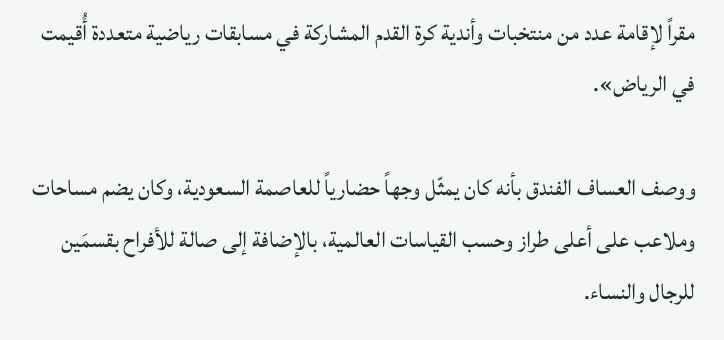مقراً لإقامة عدد من منتخبات وأندية كرة القدم المشاركة في مسابقات رياضية متعددة أُقيمت في الرياض».

ووصف العساف الفندق بأنه كان يمثّل وجهاً حضارياً للعاصمة السعودية، وكان يضم مساحات وملاعب على أعلى طراز وحسب القياسات العالمية، بالإضافة إلى صالة للأفراح بقسمَين للرجال والنساء.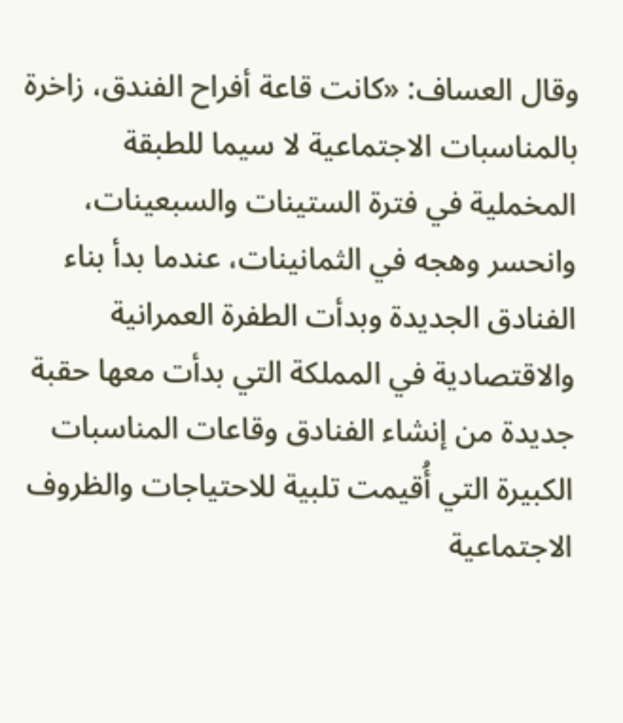وقال العساف: «كانت قاعة أفراح الفندق، زاخرة بالمناسبات الاجتماعية لا سيما للطبقة المخملية في فترة الستينات والسبعينات، وانحسر وهجه في الثمانينات، عندما بدأ بناء الفنادق الجديدة وبدأت الطفرة العمرانية والاقتصادية في المملكة التي بدأت معها حقبة جديدة من إنشاء الفنادق وقاعات المناسبات الكبيرة التي أُقيمت تلبية للاحتياجات والظروف الاجتماعية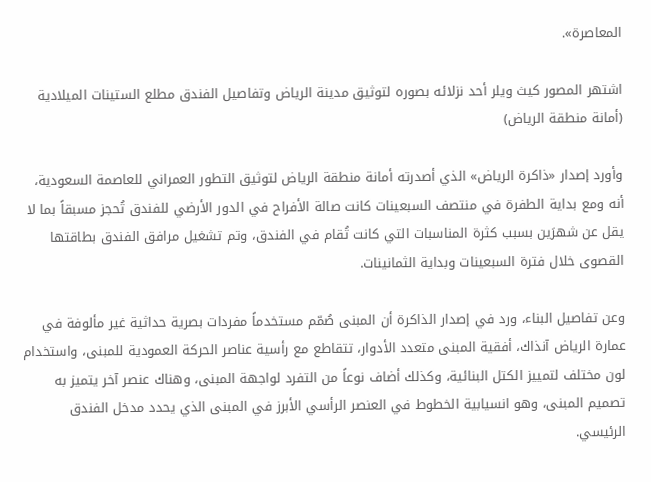المعاصرة».

اشتهر المصور كيث ويلر أحد نزلائه بصوره لتوثيق مدينة الرياض وتفاصيل الفندق مطلع الستينات الميلادية (أمانة منطقة الرياض)

وأورد إصدار «ذاكرة الرياض» الذي أصدرته أمانة منطقة الرياض لتوثيق التطور العمراني للعاصمة السعودية، أنه ومع بداية الطفرة في منتصف السبعينات كانت صالة الأفراح في الدور الأرضي للفندق تُحجز مسبقاً بما لا يقل عن شهرَين بسبب كثرة المناسبات التي كانت تُقام في الفندق، وتم تشغيل مرافق الفندق بطاقتها القصوى خلال فترة السبعينات وبداية الثمانينات.

وعن تفاصيل البناء، ورد في إصدار الذاكرة أن المبنى صُمّم مستخدماً مفردات بصرية حداثية غير مألوفة في عمارة الرياض آنذاك، أفقية المبنى متعدد الأدوار، تتقاطع مع رأسية عناصر الحركة العمودية للمبنى، واستخدام لون مختلف لتمييز الكتل البنائية، وكذلك أضاف نوعاً من التفرد لواجهة المبنى، وهناك عنصر آخر يتميز به تصميم المبنى، وهو انسيابية الخطوط في العنصر الرأسي الأبرز في المبنى الذي يحدد مدخل الفندق الرئيسي.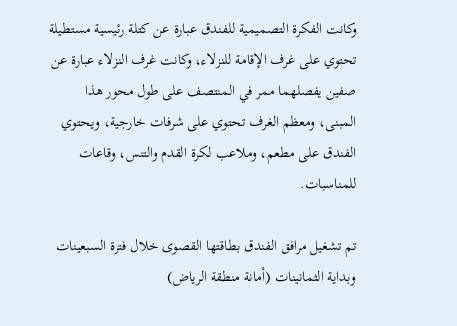وكانت الفكرة التصميمية للفندق عبارة عن كتلة رئيسية مستطيلة تحتوي على غرف الإقامة للنزلاء، وكانت غرف النزلاء عبارة عن صفين يفصلهما ممر في المنتصف على طول محور هذا المبنى، ومعظم الغرف تحتوي على شرفات خارجية، ويحتوي الفندق على مطعم، وملاعب لكرة القدم والتنس، وقاعات للمناسبات.

تم تشغيل مرافق الفندق بطاقتها القصوى خلال فترة السبعينات وبداية الثمانينات (أمانة منطقة الرياض)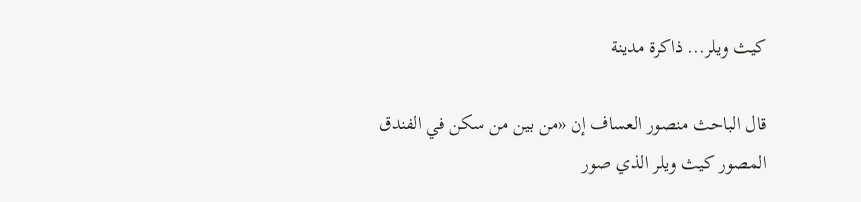كيث ويلر... ذاكرة مدينة

قال الباحث منصور العساف إن «من بين من سكن في الفندق المصور كيث ويلر الذي صور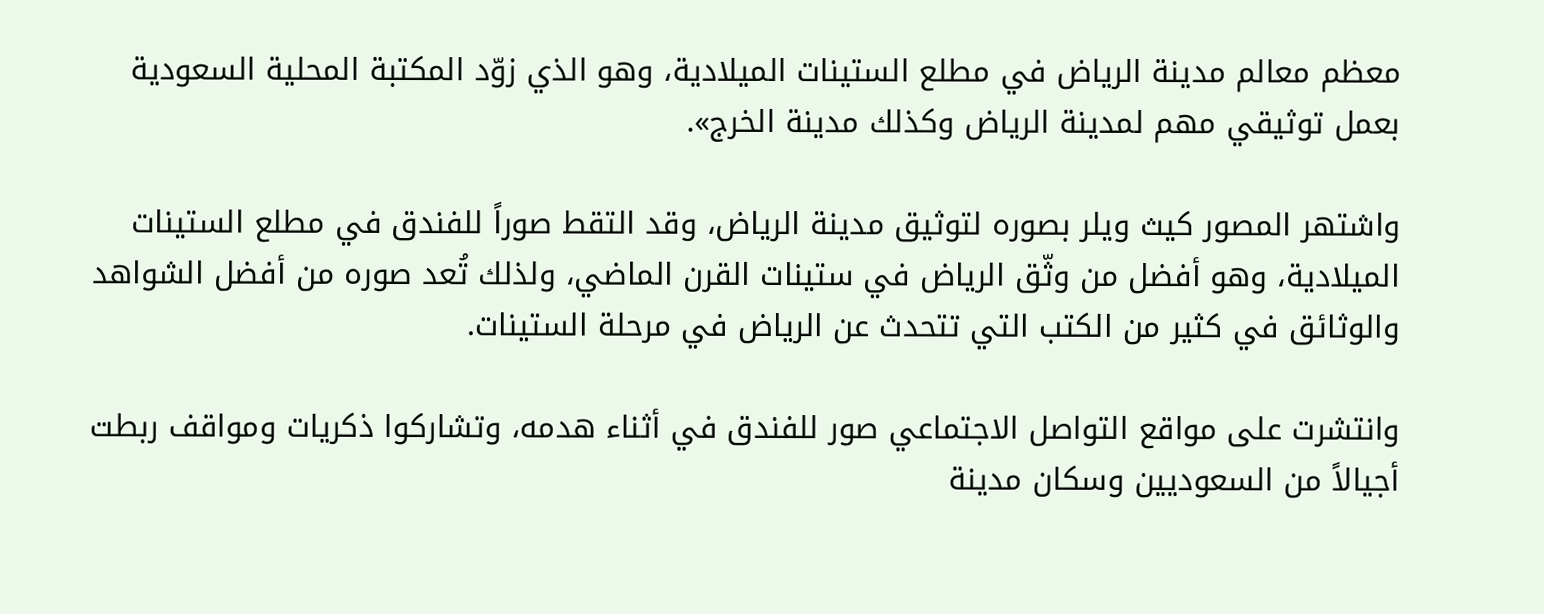معظم معالم مدينة الرياض في مطلع الستينات الميلادية، وهو الذي زوّد المكتبة المحلية السعودية بعمل توثيقي مهم لمدينة الرياض وكذلك مدينة الخرج».

واشتهر المصور كيث ويلر بصوره لتوثيق مدينة الرياض، وقد التقط صوراً للفندق في مطلع الستينات الميلادية، وهو أفضل من وثّق الرياض في ستينات القرن الماضي، ولذلك تُعد صوره من أفضل الشواهد والوثائق في كثير من الكتب التي تتحدث عن الرياض في مرحلة الستينات.

وانتشرت على مواقع التواصل الاجتماعي صور للفندق في أثناء هدمه، وتشاركوا ذكريات ومواقف ربطت أجيالاً من السعوديين وسكان مدينة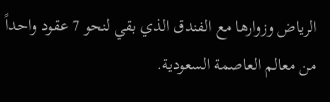الرياض وزوارها مع الفندق الذي بقي لنحو 7 عقود واحداً من معالم العاصمة السعودية.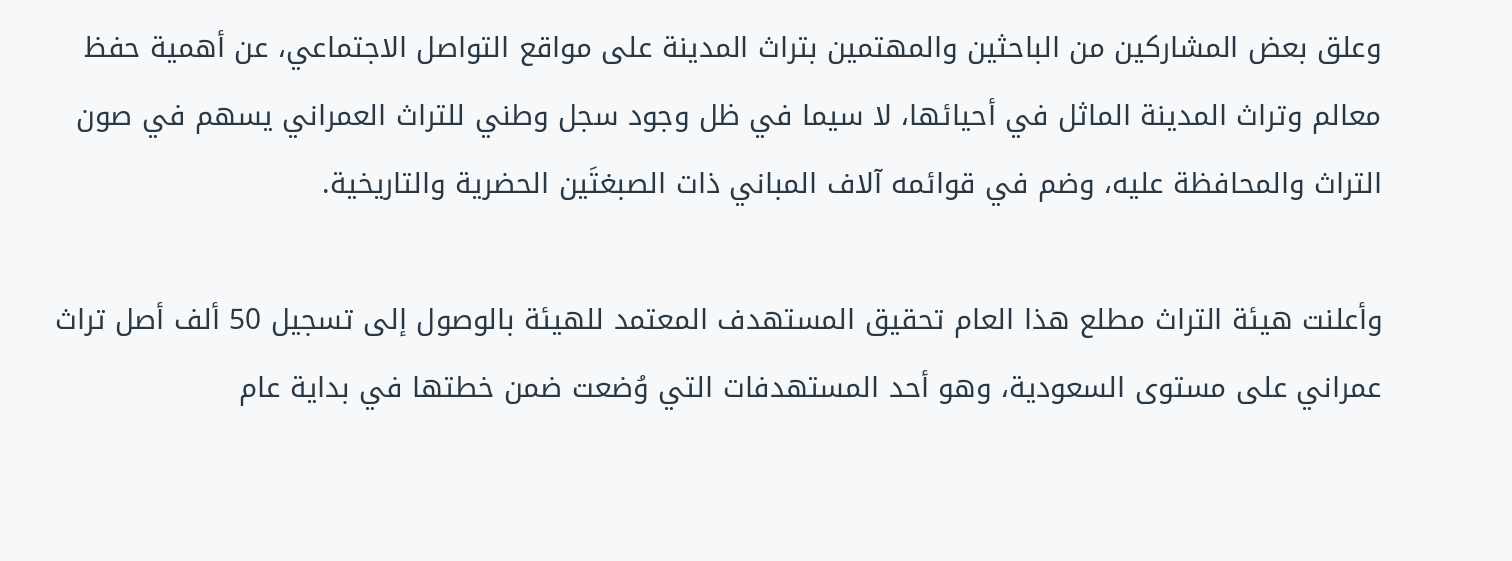وعلق بعض المشاركين من الباحثين والمهتمين بتراث المدينة على مواقع التواصل الاجتماعي، عن أهمية حفظ معالم وتراث المدينة الماثل في أحيائها، لا سيما في ظل وجود سجل وطني للتراث العمراني يسهم في صون التراث والمحافظة عليه، وضم في قوائمه آلاف المباني ذات الصبغتَين الحضرية والتاريخية.

وأعلنت هيئة التراث مطلع هذا العام تحقيق المستهدف المعتمد للهيئة بالوصول إلى تسجيل 50 ألف أصل تراث عمراني على مستوى السعودية، وهو أحد المستهدفات التي وُضعت ضمن خطتها في بداية عام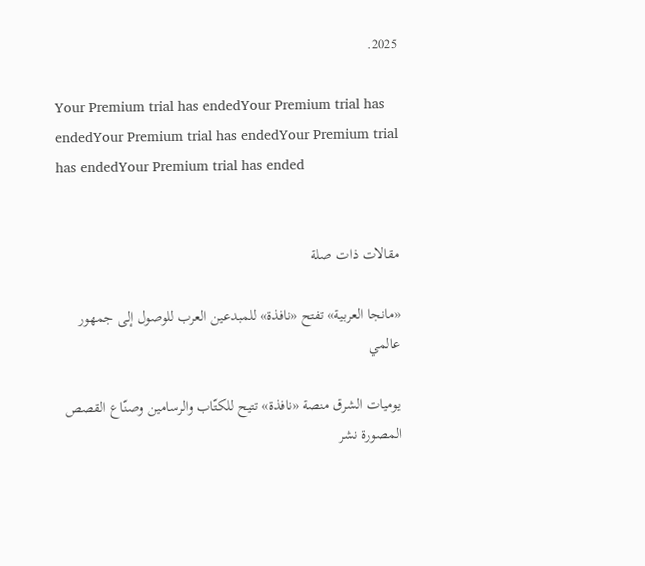2025.

Your Premium trial has endedYour Premium trial has endedYour Premium trial has endedYour Premium trial has endedYour Premium trial has ended


مقالات ذات صلة

«مانجا العربية» تفتح «نافذة» للمبدعين العرب للوصول إلى جمهور عالمي

يوميات الشرق منصة «نافذة» تتيح للكتّاب والرسامين وصنّاع القصص المصورة نشر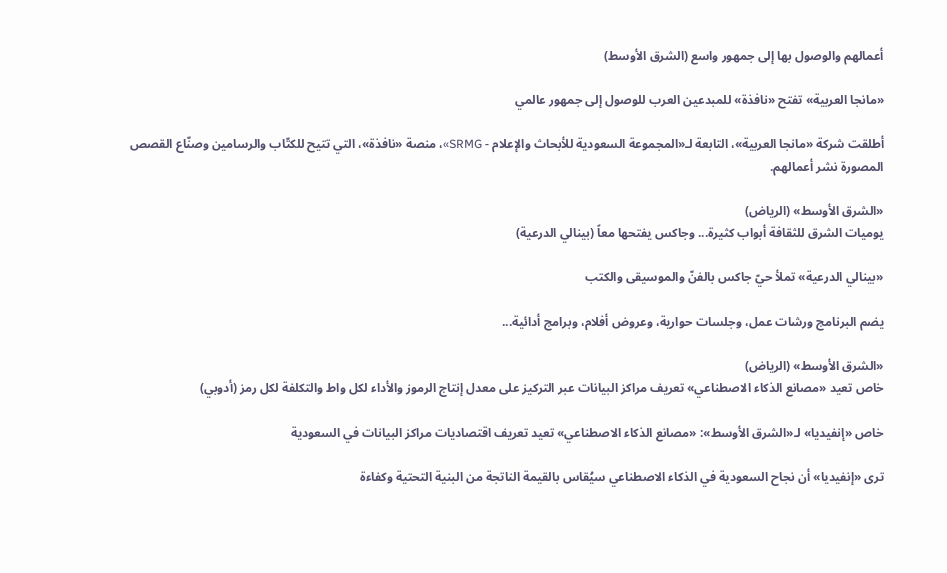أعمالهم والوصول بها إلى جمهور واسع (الشرق الأوسط)

«مانجا العربية» تفتح «نافذة» للمبدعين العرب للوصول إلى جمهور عالمي

أطلقت شركة «مانجا العربية»، التابعة لـ«المجموعة السعودية للأبحاث والإعلام - SRMG»، منصة «نافذة»، التي تتيح للكتّاب والرسامين وصنّاع القصص المصورة نشر أعمالهم.

«الشرق الأوسط» (الرياض)
يوميات الشرق للثقافة أبواب كثيرة... وجاكس يفتحها معاً (بينالي الدرعية)

«بينالي الدرعية» تملأ حيّ جاكس بالفنّ والموسيقى والكتب

يضم البرنامج ورشات عمل، وجلسات حوارية، وعروض أفلام، وبرامج أدائية...

«الشرق الأوسط» (الرياض)
خاص تعيد «مصانع الذكاء الاصطناعي» تعريف مراكز البيانات عبر التركيز على معدل إنتاج الرموز والأداء لكل واط والتكلفة لكل رمز (أدوبي)

خاص «إنفيديا» لـ«الشرق الأوسط»: «مصانع الذكاء الاصطناعي» تعيد تعريف اقتصاديات مراكز البيانات في السعودية

ترى «إنفيديا» أن نجاح السعودية في الذكاء الاصطناعي سيُقاس بالقيمة الناتجة من البنية التحتية وكفاءة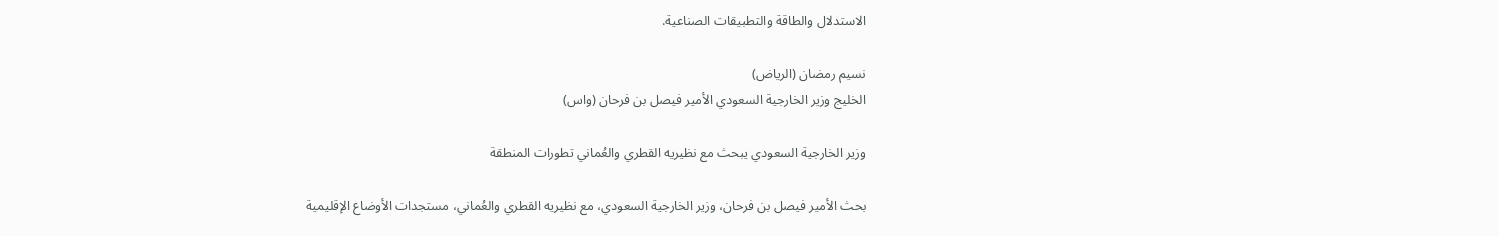الاستدلال والطاقة والتطبيقات الصناعية.

نسيم رمضان (الرياض)
الخليج وزير الخارجية السعودي الأمير فيصل بن فرحان (واس)

وزير الخارجية السعودي يبحث مع نظيريه القطري والعُماني تطورات المنطقة

بحث الأمير فيصل بن فرحان، وزير الخارجية السعودي، مع نظيريه القطري والعُماني، مستجدات الأوضاع الإقليمية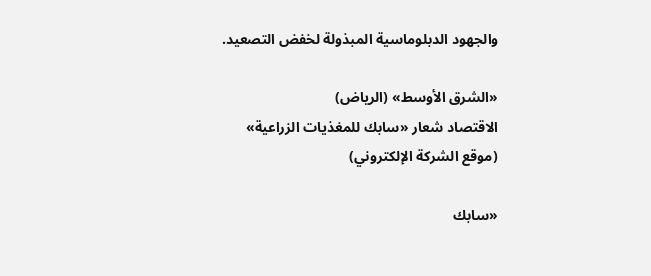والجهود الدبلوماسية المبذولة لخفض التصعيد.

«الشرق الأوسط» (الرياض)
الاقتصاد شعار «سابك للمغذيات الزراعية» (موقع الشركة الإلكتروني)

«سابك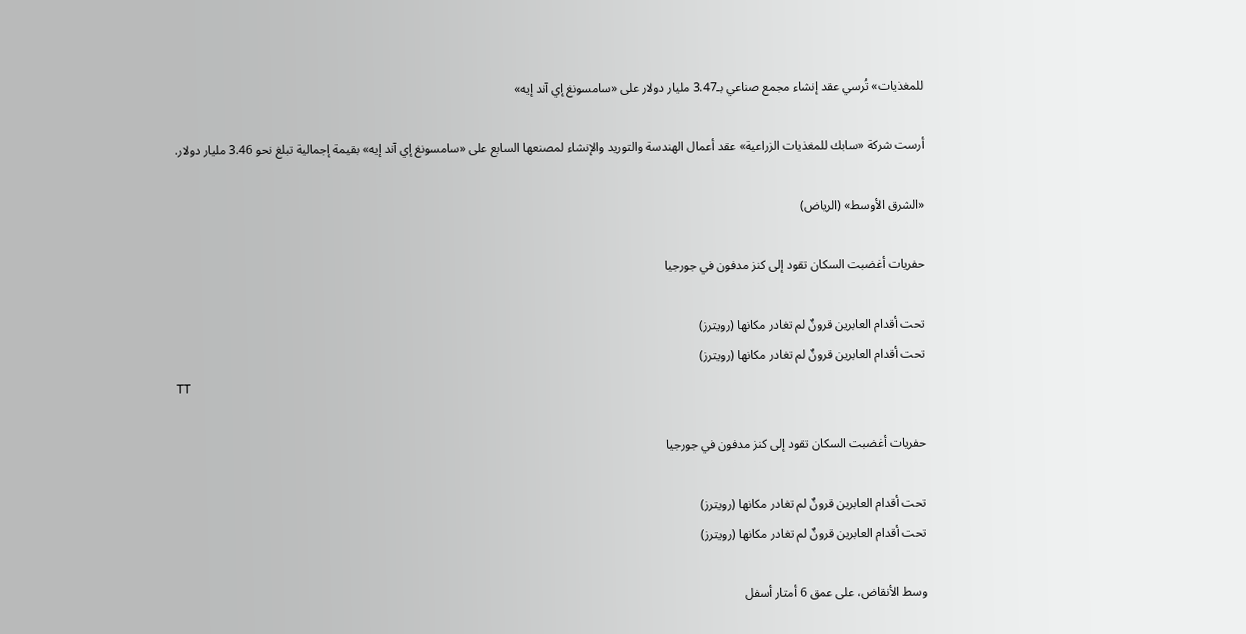للمغذيات» تُرسي عقد إنشاء مجمع صناعي بـ3.47 مليار دولار على «سامسونغ إي آند إيه»

أرست شركة «سابك للمغذيات الزراعية» عقد أعمال الهندسة والتوريد والإنشاء لمصنعها السابع على «سامسونغ إي آند إيه» بقيمة إجمالية تبلغ نحو 3.46 مليار دولار.

«الشرق الأوسط» (الرياض)

حفريات أغضبت السكان تقود إلى كنز مدفون في جورجيا

تحت أقدام العابرين قرونٌ لم تغادر مكانها (رويترز)
تحت أقدام العابرين قرونٌ لم تغادر مكانها (رويترز)
TT

حفريات أغضبت السكان تقود إلى كنز مدفون في جورجيا

تحت أقدام العابرين قرونٌ لم تغادر مكانها (رويترز)
تحت أقدام العابرين قرونٌ لم تغادر مكانها (رويترز)

وسط الأنقاض، على عمق 6 أمتار أسفل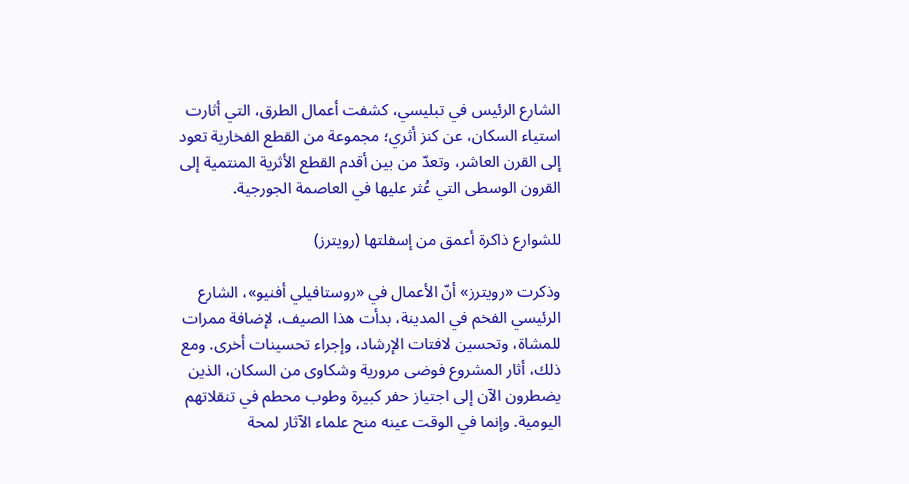الشارع الرئيس في تبليسي، كشفت أعمال الطرق، التي أثارت استياء السكان، عن كنز أثري؛ مجموعة من القطع الفخارية تعود إلى القرن العاشر، وتعدّ من بين أقدم القطع الأثرية المنتمية إلى القرون الوسطى التي عُثر عليها في العاصمة الجورجية.

للشوارع ذاكرة أعمق من إسفلتها (رويترز)

وذكرت «رويترز» أنّ الأعمال في «روستافيلي أفنيو»، الشارع الرئيسي الفخم في المدينة، بدأت هذا الصيف، لإضافة ممرات للمشاة، وتحسين لافتات الإرشاد، وإجراء تحسينات أخرى. ومع ذلك، أثار المشروع فوضى مرورية وشكاوى من السكان، الذين يضطرون الآن إلى اجتياز حفر كبيرة وطوب محطم في تنقلاتهم اليومية. وإنما في الوقت عينه منح علماء الآثار لمحة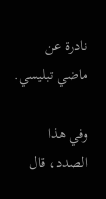نادرة عن ماضي تبليسي.

وفي هذا الصدد، قال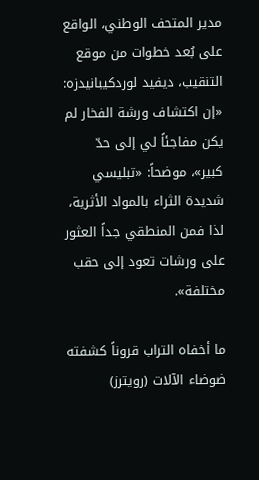مدير المتحف الوطني، الواقع على بُعد خطوات من موقع التنقيب، ديفيد لوردكيبانيدزه: «إن اكتشاف ورشة الفخار لم يكن مفاجئاً لي إلى حدّ كبير»، موضحاً: «تبليسي شديدة الثراء بالمواد الأثرية، لذا فمن المنطقي جداً العثور على ورشات تعود إلى حقب مختلفة».

ما أخفاه التراب قروناً كشفته ضوضاء الآلات (رويترز)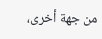من جهة أخرى،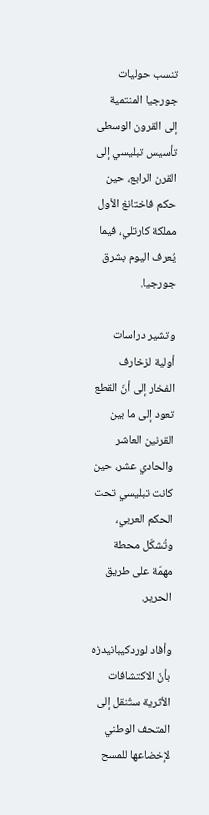تنسب حوليات جورجيا المنتمية إلى القرون الوسطى تأسيس تبليسي إلى القرن الرابع، حين حكم فاختانغ الأول مملكة كارتلي، فيما يُعرف اليوم بشرق جورجيا.

وتشير دراسات أولية لزخارف الفخار إلى أنّ القطع تعود إلى ما بين القرنين العاشر والحادي عشر، حين كانت تبليسي تحت الحكم العربي، وتُشكّل محطة مهمّة على طريق الحرير.

وأفاد لوردكيبانيدزه بأنّ الاكتشافات الأثرية ستُنقل إلى المتحف الوطني لإخضاعها للمسح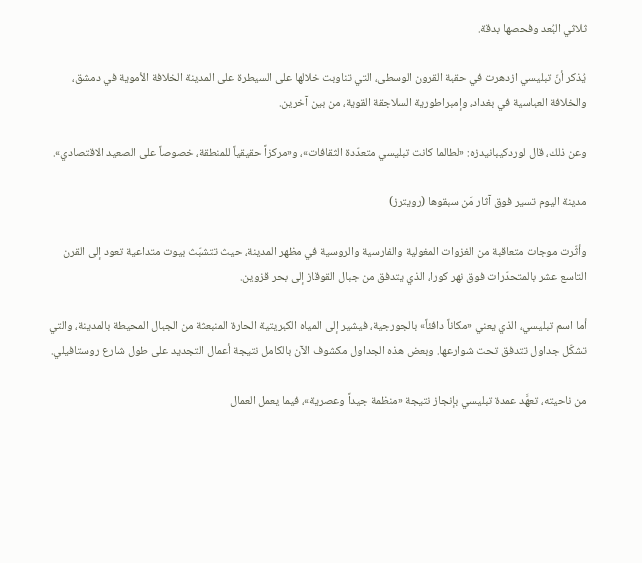ثلاثي البُعد وفحصها بدقة.

يُذكر أنّ تبليسي ازدهرت في حقبة القرون الوسطى، التي تناوبت خلالها على السيطرة على المدينة الخلافة الأموية في دمشق، والخلافة العباسية في بغداد، وإمبراطورية السلاجقة القوية، من بين آخرين.

وعن ذلك، قال لوردكيبانيدزه: «لطالما كانت تبليسي متعدّدة الثقافات»، و«مركزاً حقيقياً للمنطقة، خصوصاً على الصعيد الاقتصادي».

مدينة اليوم تسير فوق آثار مَن سبقوها (رويترز)

وأثّرت موجات متعاقبة من الغزوات المغولية والفارسية والروسية في مظهر المدينة، حيث تتشبّث بيوت متداعية تعود إلى القرن التاسع عشر بالمتحدّرات فوق نهر كورا، الذي يتدفق من جبال القوقاز إلى بحر قزوين.

أما اسم تبليسي، الذي يعني «مكاناً دافئاً» بالجورجية، فيشير إلى المياه الكبريتية الحارة المنبعثة من الجبال المحيطة بالمدينة، والتي تشكّل جداول تتدفق تحت شوارعها. وبعض هذه الجداول مكشوف الآن بالكامل نتيجة أعمال التجديد على طول شارع روستافيلي.

من ناحيته، تعهَّد عمدة تبليسي بإنجاز نتيجة «منظمة جيداً وعصرية»، فيما يعمل العمال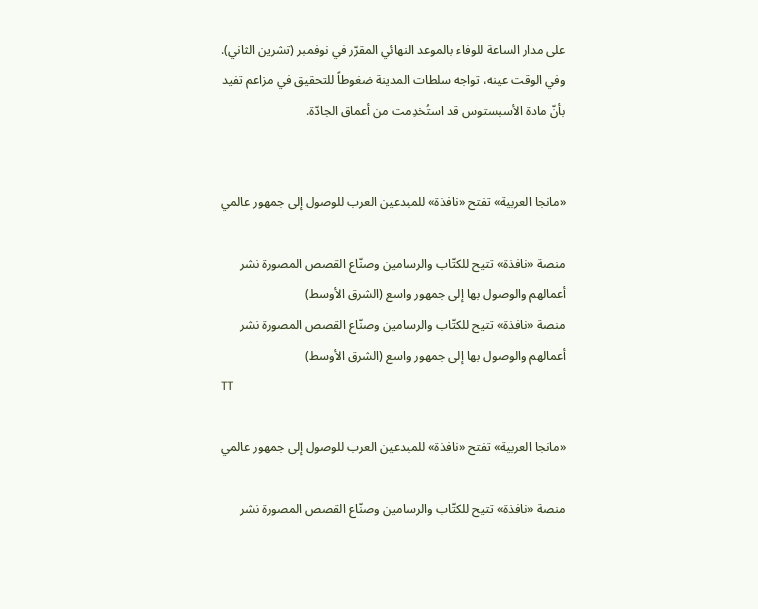على مدار الساعة للوفاء بالموعد النهائي المقرّر في نوفمبر (تشرين الثاني). وفي الوقت عينه، تواجه سلطات المدينة ضغوطاً للتحقيق في مزاعم تفيد بأنّ مادة الأسبستوس قد استُخدِمت من أعماق الجادّة.


«مانجا العربية» تفتح «نافذة» للمبدعين العرب للوصول إلى جمهور عالمي

منصة «نافذة» تتيح للكتّاب والرسامين وصنّاع القصص المصورة نشر أعمالهم والوصول بها إلى جمهور واسع (الشرق الأوسط)
منصة «نافذة» تتيح للكتّاب والرسامين وصنّاع القصص المصورة نشر أعمالهم والوصول بها إلى جمهور واسع (الشرق الأوسط)
TT

«مانجا العربية» تفتح «نافذة» للمبدعين العرب للوصول إلى جمهور عالمي

منصة «نافذة» تتيح للكتّاب والرسامين وصنّاع القصص المصورة نشر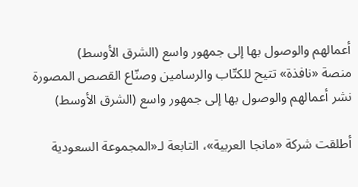أعمالهم والوصول بها إلى جمهور واسع (الشرق الأوسط)
منصة «نافذة» تتيح للكتّاب والرسامين وصنّاع القصص المصورة نشر أعمالهم والوصول بها إلى جمهور واسع (الشرق الأوسط)

أطلقت شركة «مانجا العربية»، التابعة لـ«المجموعة السعودية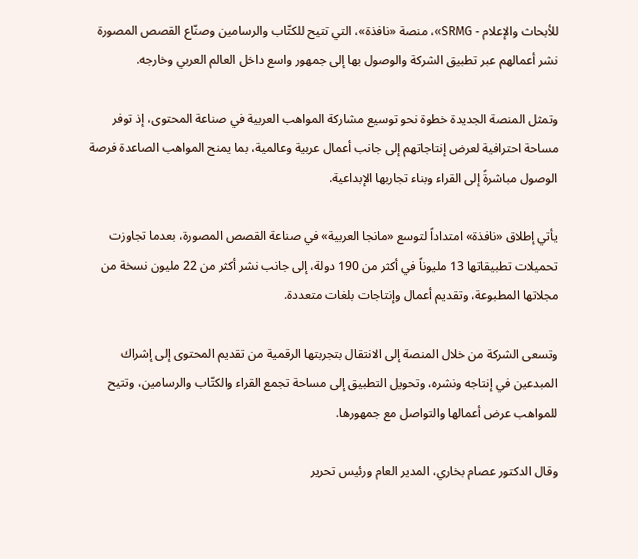للأبحاث والإعلام - SRMG»، منصة «نافذة»، التي تتيح للكتّاب والرسامين وصنّاع القصص المصورة نشر أعمالهم عبر تطبيق الشركة والوصول بها إلى جمهور واسع داخل العالم العربي وخارجه.

وتمثل المنصة الجديدة خطوة نحو توسيع مشاركة المواهب العربية في صناعة المحتوى، إذ توفر مساحة احترافية لعرض إنتاجاتهم إلى جانب أعمال عربية وعالمية، بما يمنح المواهب الصاعدة فرصة الوصول مباشرةً إلى القراء وبناء تجاربها الإبداعية.

يأتي إطلاق «نافذة» امتداداً لتوسع «مانجا العربية» في صناعة القصص المصورة، بعدما تجاوزت تحميلات تطبيقاتها 13 مليوناً في أكثر من 190 دولة، إلى جانب نشر أكثر من 22 مليون نسخة من مجلاتها المطبوعة، وتقديم أعمال وإنتاجات بلغات متعددة.

وتسعى الشركة من خلال المنصة إلى الانتقال بتجربتها الرقمية من تقديم المحتوى إلى إشراك المبدعين في إنتاجه ونشره، وتحويل التطبيق إلى مساحة تجمع القراء والكتّاب والرسامين، وتتيح للمواهب عرض أعمالها والتواصل مع جمهورها.

وقال الدكتور عصام بخاري، المدير العام ورئيس تحرير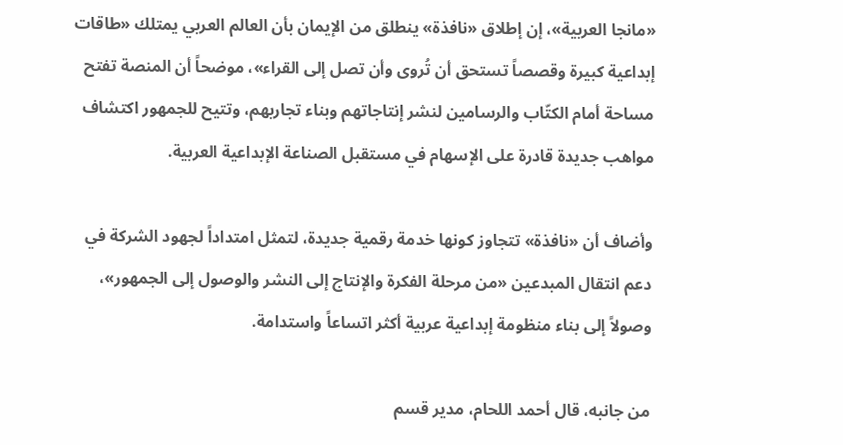«مانجا العربية»، إن إطلاق «نافذة» ينطلق من الإيمان بأن العالم العربي يمتلك «طاقات إبداعية كبيرة وقصصاً تستحق أن تُروى وأن تصل إلى القراء»، موضحاً أن المنصة تفتح مساحة أمام الكتّاب والرسامين لنشر إنتاجاتهم وبناء تجاربهم، وتتيح للجمهور اكتشاف مواهب جديدة قادرة على الإسهام في مستقبل الصناعة الإبداعية العربية.

وأضاف أن «نافذة» تتجاوز كونها خدمة رقمية جديدة، لتمثل امتداداً لجهود الشركة في دعم انتقال المبدعين «من مرحلة الفكرة والإنتاج إلى النشر والوصول إلى الجمهور»، وصولاً إلى بناء منظومة إبداعية عربية أكثر اتساعاً واستدامة.

من جانبه، قال أحمد اللحام، مدير قسم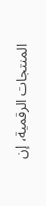المنتجات الرقمية، إن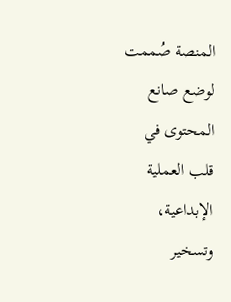المنصة صُممت لوضع صانع المحتوى في قلب العملية الإبداعية، وتسخير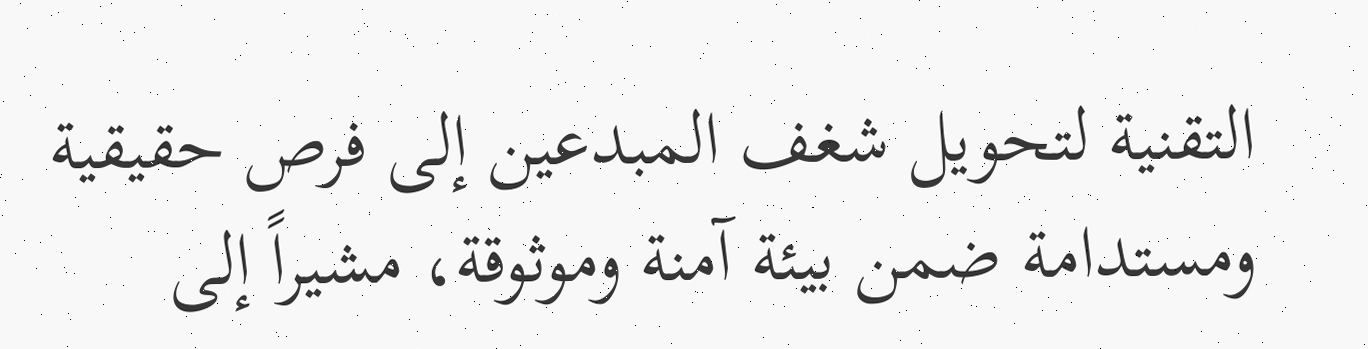التقنية لتحويل شغف المبدعين إلى فرص حقيقية ومستدامة ضمن بيئة آمنة وموثوقة، مشيراً إلى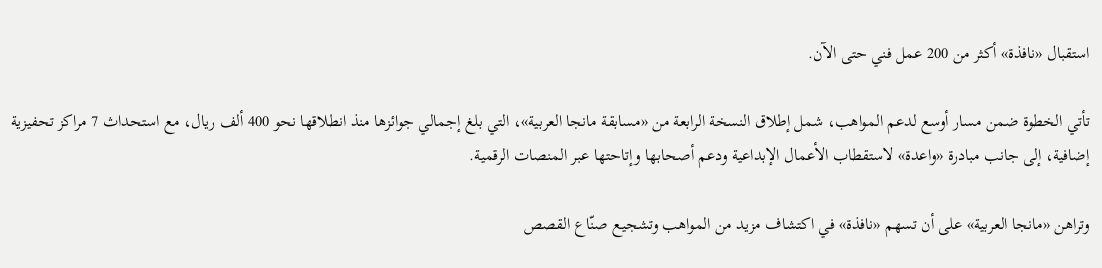استقبال «نافذة» أكثر من 200 عمل فني حتى الآن.

تأتي الخطوة ضمن مسار أوسع لدعم المواهب، شمل إطلاق النسخة الرابعة من «مسابقة مانجا العربية»، التي بلغ إجمالي جوائزها منذ انطلاقها نحو 400 ألف ريال، مع استحداث 7 مراكز تحفيزية إضافية، إلى جانب مبادرة «واعدة» لاستقطاب الأعمال الإبداعية ودعم أصحابها وإتاحتها عبر المنصات الرقمية.

وتراهن «مانجا العربية» على أن تسهم «نافذة» في اكتشاف مزيد من المواهب وتشجيع صنّاع القصص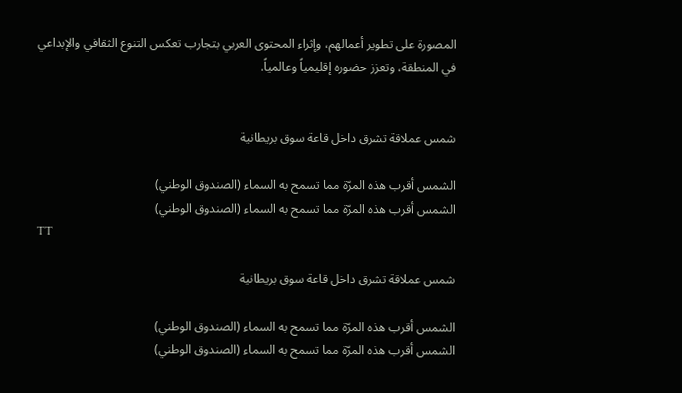المصورة على تطوير أعمالهم، وإثراء المحتوى العربي بتجارب تعكس التنوع الثقافي والإبداعي في المنطقة، وتعزز حضوره إقليمياً وعالمياً.


شمس عملاقة تشرق داخل قاعة سوق بريطانية

الشمس أقرب هذه المرّة مما تسمح به السماء (الصندوق الوطني)
الشمس أقرب هذه المرّة مما تسمح به السماء (الصندوق الوطني)
TT

شمس عملاقة تشرق داخل قاعة سوق بريطانية

الشمس أقرب هذه المرّة مما تسمح به السماء (الصندوق الوطني)
الشمس أقرب هذه المرّة مما تسمح به السماء (الصندوق الوطني)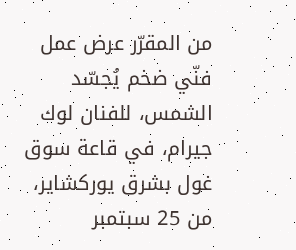من المقرّر عرض عمل فنّي ضخم يُجسّد الشمس، للفنان لوك جيرام، في قاعة سوق غول بشرق يوركشاير، من 25 سبتمبر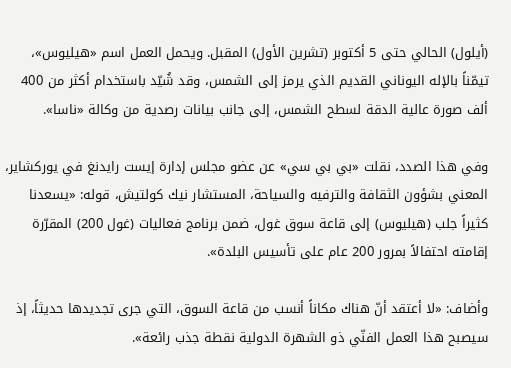(أيلول) الحالي حتى 5 أكتوبر (تشرين الأول) المقبل. ويحمل العمل اسم «هيليوس»، تيمّناً بالإله اليوناني القديم الذي يرمز إلى الشمس، وقد شُيّد باستخدام أكثر من 400 ألف صورة عالية الدقة لسطح الشمس، إلى جانب بيانات رصدية من وكالة «ناسا».

وفي هذا الصدد، نقلت «بي بي سي» عن عضو مجلس إدارة إيست رايدنغ في يوركشاير، المعني بشؤون الثقافة والترفيه والسياحة، المستشار نيك كولتيش، قوله: «يسعدنا كثيراً جلب (هيليوس) إلى قاعة سوق غول، ضمن برنامج فعاليات (غول 200) المقرّرة إقامته احتفالاً بمرور 200 عام على تأسيس البلدة».

وأضاف: «لا أعتقد أنّ هناك مكاناً أنسب من قاعة السوق، التي جرى تجديدها حديثاً، إذ سيصبح هذا العمل الفنّي ذو الشهرة الدولية نقطة جذب رائعة».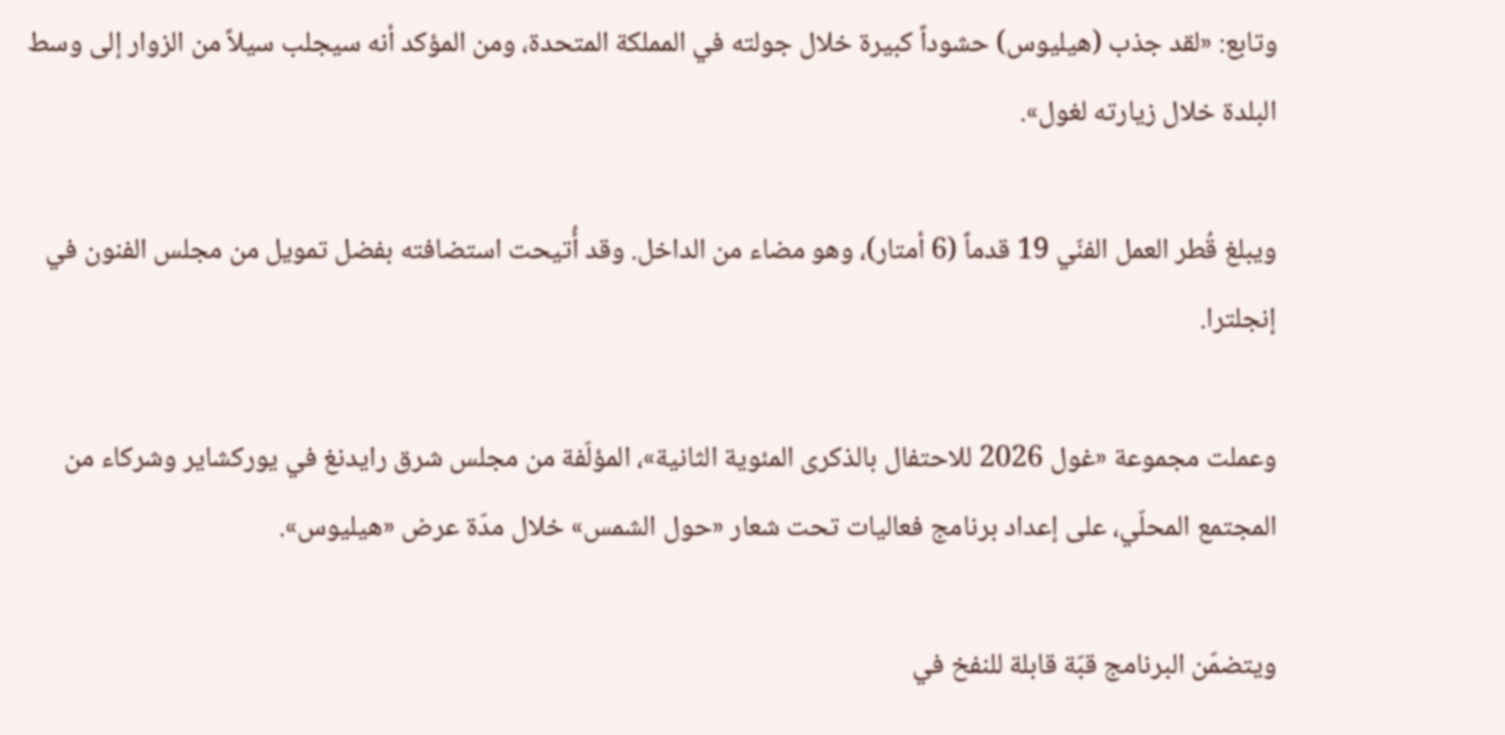وتابع: «لقد جذب (هيليوس) حشوداً كبيرة خلال جولته في المملكة المتحدة، ومن المؤكد أنه سيجلب سيلاً من الزوار إلى وسط البلدة خلال زيارته لغول».

ويبلغ قُطر العمل الفنّي 19 قدماً (6 أمتار)، وهو مضاء من الداخل. وقد أُتيحت استضافته بفضل تمويل من مجلس الفنون في إنجلترا.

وعملت مجموعة «غول 2026 للاحتفال بالذكرى المئوية الثانية»، المؤلّفة من مجلس شرق رايدنغ في يوركشاير وشركاء من المجتمع المحلّي، على إعداد برنامج فعاليات تحت شعار «حول الشمس» خلال مدّة عرض «هيليوس».

ويتضمّن البرنامج قبّة قابلة للنفخ في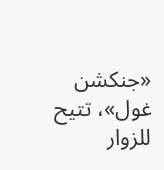«جنكشن غول»، تتيح للزوار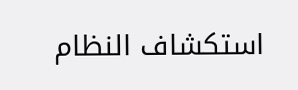استكشاف النظام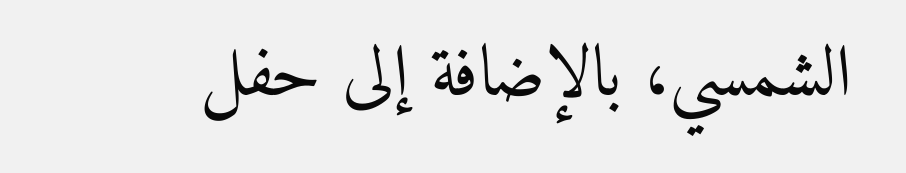الشمسي، بالإضافة إلى حفل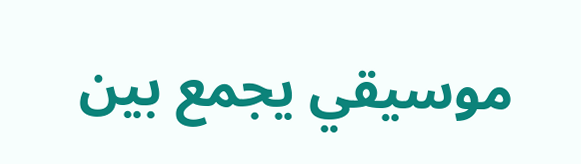موسيقي يجمع بين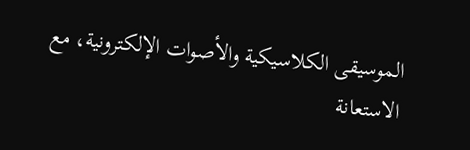الموسيقى الكلاسيكية والأصوات الإلكترونية، مع الاستعانة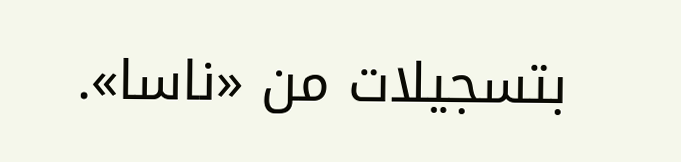بتسجيلات من «ناسا».